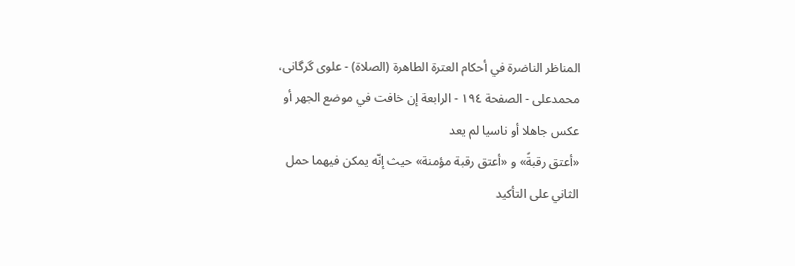المناظر الناضرة في أحکام العترة الطاهرة (الصلاة) - علوی گرگانی، محمدعلی - الصفحة ١٩٤ - الرابعة إن خافت في موضع الجهر أو عكس جاهلا أو ناسيا لم يعد
«أعتق رقبةً» و «أعتق رقبة مؤمنة» حيث إنّه يمكن فيهما حمل الثاني على التأكيد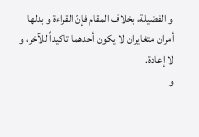و الفضيلة، بخلاف المقام فإنّ القراءة و بدلها أمران متغايران لا يكون أحدهما تاكيداً للآخر، و لا إعادة.
و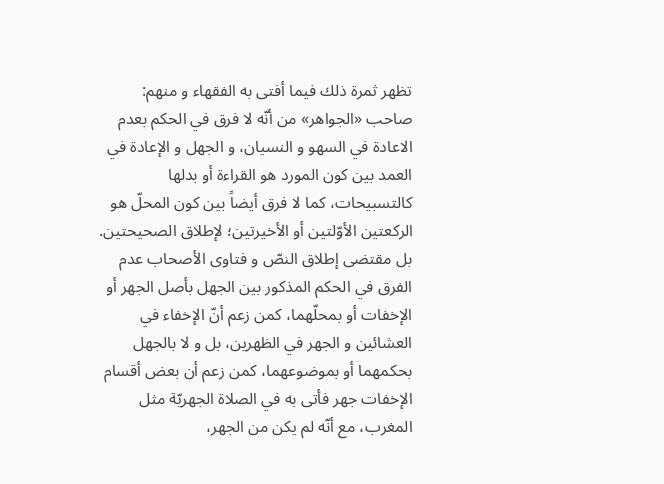تظهر ثمرة ذلك فيما أفتى به الفقهاء و منهم: صاحب «الجواهر» من أنّه لا فرق في الحكم بعدم الاعادة في السهو و النسيان، و الجهل و الإعادة في العمد بين كون المورد هو القراءة أو بدلها كالتسبيحات، كما لا فرق أيضاً بين كون المحلّ هو الركعتين الأوّلتين أو الأخيرتين؛ لإطلاق الصحيحتين.
بل مقتضى إطلاق النصّ و فتاوى الأصحاب عدم الفرق في الحكم المذكور بين الجهل بأصل الجهر أو الإخفات أو بمحلّهما، كمن زعم أنّ الإخفاء في العشائين و الجهر في الظهرين، بل و لا بالجهل بحكمهما أو بموضوعهما، كمن زعم أن بعض أقسام الإخفات جهر فأتى به في الصلاة الجهريّة مثل المغرب، مع أنّه لم يكن من الجهر،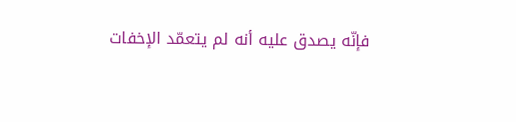فإنّه يصدق عليه أنه لم يتعمّد الإخفات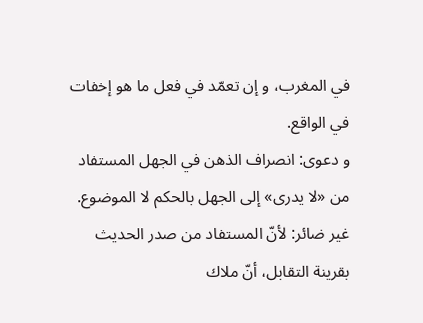في المغرب، و إن تعمّد في فعل ما هو إخفات في الواقع.
و دعوى: انصراف الذهن في الجهل المستفاد من «لا يدرى» إلى الجهل بالحكم لا الموضوع.
غير ضائر: لأنّ المستفاد من صدر الحديث بقرينة التقابل، أنّ ملاك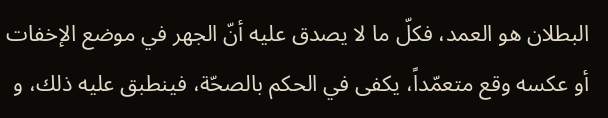البطلان هو العمد، فكلّ ما لا يصدق عليه أنّ الجهر في موضع الإخفات أو عكسه وقع متعمّداً، يكفى في الحكم بالصحّة، فينطبق عليه ذلك، و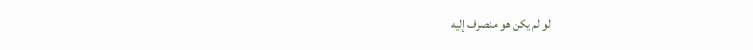لو لم يكن هو منصرف إليه